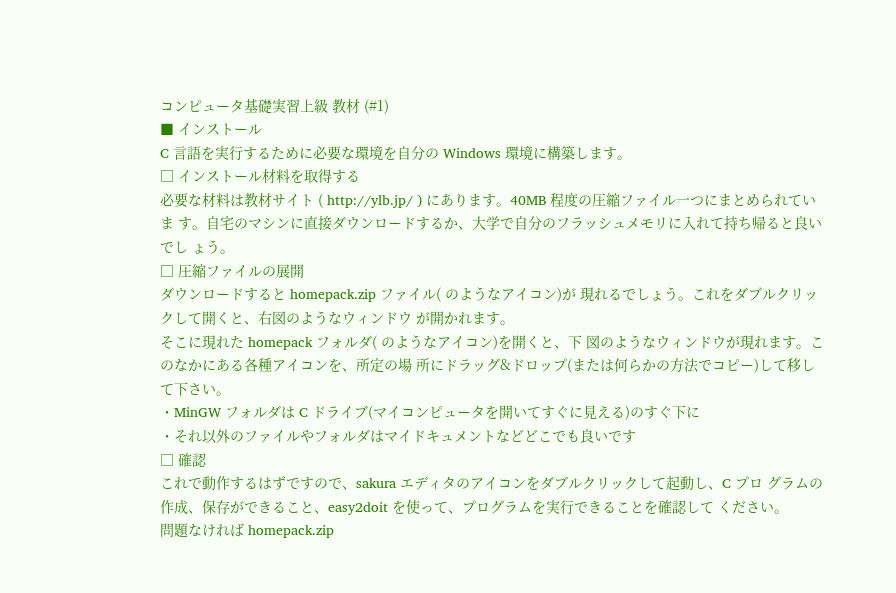コンピュータ基礎実習上級 教材 (#1)
■ インストール
C 言語を実行するために必要な環境を自分の Windows 環境に構築します。
□ インストール材料を取得する
必要な材料は教材サイト ( http://ylb.jp/ ) にあります。40MB 程度の圧縮ファイル一つにまとめられていま す。自宅のマシンに直接ダウンロードするか、大学で自分のフラッシュメモリに入れて持ち帰ると良いでし ょう。
□ 圧縮ファイルの展開
ダウンロードすると homepack.zip ファイル( のようなアイコン)が 現れるでしょう。これをダブルクリックして開くと、右図のようなウィンドウ が開かれます。
そこに現れた homepack フォルダ( のようなアイコン)を開くと、下 図のようなウィンドウが現れます。このなかにある各種アイコンを、所定の場 所にドラッグ&ドロップ(または何らかの方法でコピー)して移して下さい。
・MinGW フォルダは C ドライブ(マイコンピュータを開いてすぐに見える)のすぐ下に
・それ以外のファイルやフォルダはマイドキュメントなどどこでも良いです
□ 確認
これで動作するはずですので、sakura エディタのアイコンをダブルクリックして起動し、C プロ グラムの作成、保存ができること、easy2doit を使って、プログラムを実行できることを確認して ください。
問題なければ homepack.zip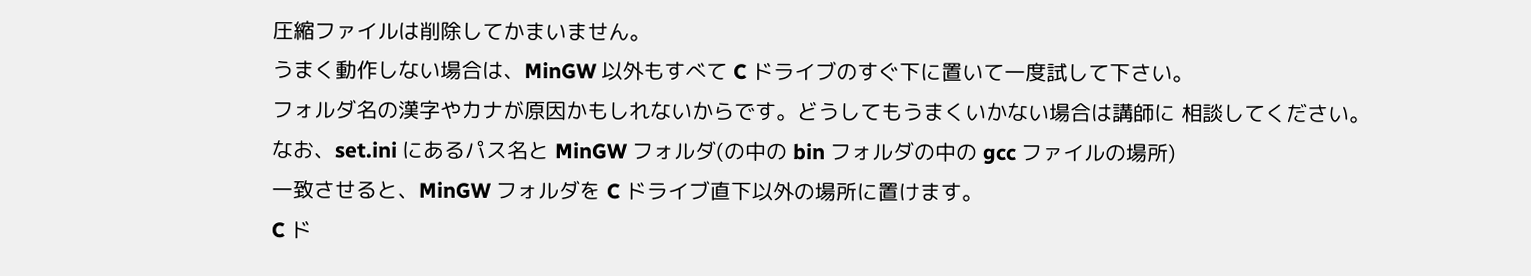圧縮ファイルは削除してかまいません。
うまく動作しない場合は、MinGW 以外もすべて C ドライブのすぐ下に置いて一度試して下さい。
フォルダ名の漢字やカナが原因かもしれないからです。どうしてもうまくいかない場合は講師に 相談してください。
なお、set.ini にあるパス名と MinGW フォルダ(の中の bin フォルダの中の gcc ファイルの場所)
一致させると、MinGW フォルダを C ドライブ直下以外の場所に置けます。
C ド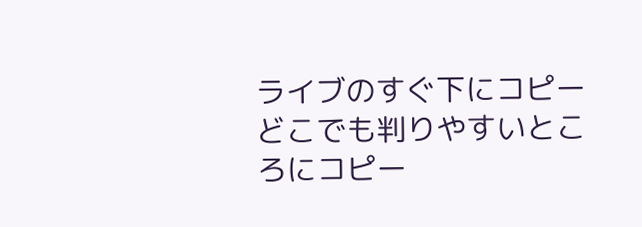ライブのすぐ下にコピー
どこでも判りやすいところにコピー